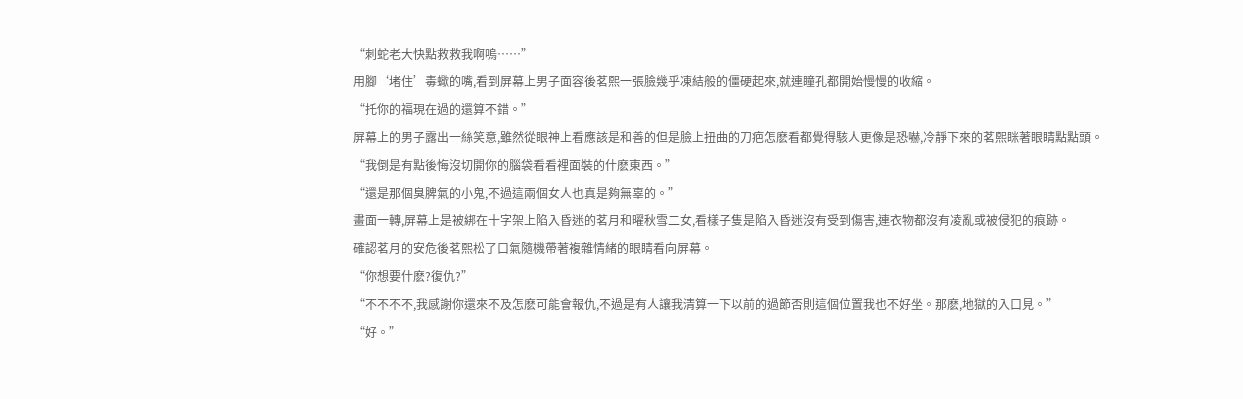“刺蛇老大快點救救我啊嗚……”
用腳‘堵住’毒蠍的嘴,看到屏幕上男子面容後茗熙一張臉幾乎凍結般的僵硬起來,就連瞳孔都開始慢慢的收縮。
“托你的福現在過的還算不錯。”
屏幕上的男子露出一絲笑意,雖然從眼神上看應該是和善的但是臉上扭曲的刀疤怎麽看都覺得駭人更像是恐嚇,冷靜下來的茗熙眯著眼睛點點頭。
“我倒是有點後悔沒切開你的腦袋看看裡面裝的什麽東西。”
“還是那個臭脾氣的小鬼,不過這兩個女人也真是夠無辜的。”
畫面一轉,屏幕上是被綁在十字架上陷入昏迷的茗月和曜秋雪二女,看樣子隻是陷入昏迷沒有受到傷害,連衣物都沒有凌亂或被侵犯的痕跡。
確認茗月的安危後茗熙松了口氣隨機帶著複雜情緒的眼睛看向屏幕。
“你想要什麽?復仇?”
“不不不不,我感謝你還來不及怎麽可能會報仇,不過是有人讓我清算一下以前的過節否則這個位置我也不好坐。那麽,地獄的入口見。”
“好。”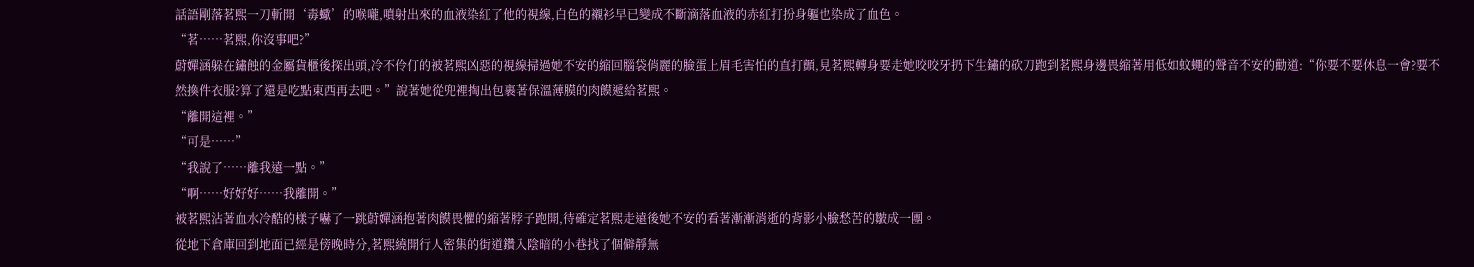話語剛落茗熙一刀斬開‘毒蠍’的喉嚨,噴射出來的血液染紅了他的視線,白色的襯衫早已變成不斷滴落血液的赤紅打扮身軀也染成了血色。
“茗……茗熙,你沒事吧?”
蔚嬋涵躲在鏽蝕的金屬貨櫃後探出頭,冷不伶仃的被茗熙凶惡的視線掃過她不安的縮回腦袋俏麗的臉蛋上眉毛害怕的直打顫,見茗熙轉身要走她咬咬牙扔下生鏽的砍刀跑到茗熙身邊畏縮著用低如蚊蠅的聲音不安的勸道:“你要不要休息一會?要不然換件衣服?算了還是吃點東西再去吧。”說著她從兜裡掏出包裹著保溫薄膜的肉饃遞給茗熙。
“離開這裡。”
“可是……”
“我說了……離我遠一點。”
“啊……好好好……我離開。”
被茗熙沾著血水冷酷的樣子嚇了一跳蔚嬋涵抱著肉饃畏懼的縮著脖子跑開,待確定茗熙走遠後她不安的看著漸漸消逝的背影小臉愁苦的皺成一團。
從地下倉庫回到地面已經是傍晚時分,茗熙繞開行人密集的街道鑽入陰暗的小巷找了個僻靜無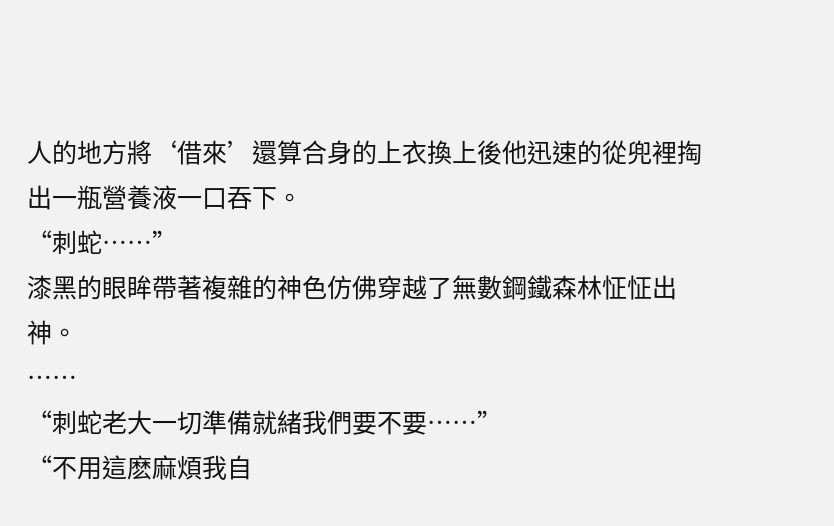人的地方將‘借來’還算合身的上衣換上後他迅速的從兜裡掏出一瓶營養液一口吞下。
“刺蛇……”
漆黑的眼眸帶著複雜的神色仿佛穿越了無數鋼鐵森林怔怔出神。
……
“刺蛇老大一切準備就緒我們要不要……”
“不用這麽麻煩我自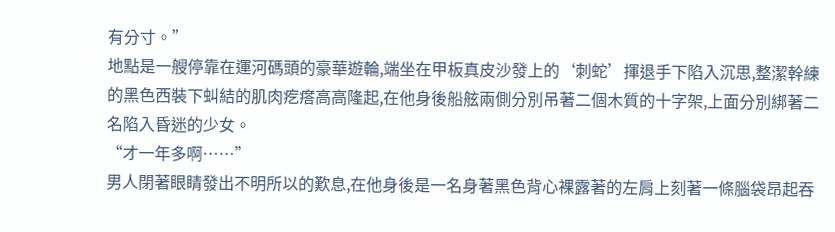有分寸。”
地點是一艘停靠在運河碼頭的豪華遊輪,端坐在甲板真皮沙發上的‘刺蛇’揮退手下陷入沉思,整潔幹練的黑色西裝下虯結的肌肉疙瘩高高隆起,在他身後船舷兩側分別吊著二個木質的十字架,上面分別綁著二名陷入昏迷的少女。
“才一年多啊……”
男人閉著眼睛發出不明所以的歎息,在他身後是一名身著黑色背心裸露著的左肩上刻著一條腦袋昂起吞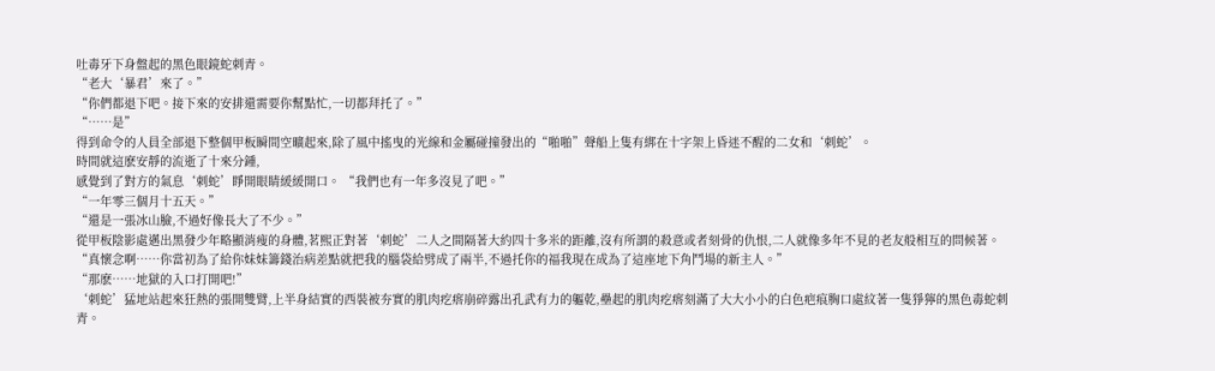吐毒牙下身盤起的黑色眼鏡蛇刺青。
“老大‘暴君’來了。”
“你們都退下吧。接下來的安排還需要你幫點忙,一切都拜托了。”
“……是”
得到命令的人員全部退下整個甲板瞬間空曠起來,除了風中搖曳的光線和金屬碰撞發出的“啪啪”聲船上隻有綁在十字架上昏迷不醒的二女和‘刺蛇’。
時間就這麽安靜的流逝了十來分鍾,
感覺到了對方的氣息‘刺蛇’睜開眼睛緩緩開口。 “我們也有一年多沒見了吧。”
“一年零三個月十五天。”
“還是一張冰山臉,不過好像長大了不少。”
從甲板陰影處邁出黑發少年略顯消瘦的身體,茗熙正對著‘刺蛇’二人之間隔著大約四十多米的距離,沒有所謂的殺意或者刻骨的仇恨,二人就像多年不見的老友般相互的問候著。
“真懷念啊……你當初為了給你妹妹籌錢治病差點就把我的腦袋給劈成了兩半,不過托你的福我現在成為了這座地下角鬥場的新主人。”
“那麽……地獄的入口打開吧!”
‘刺蛇’猛地站起來狂熱的張開雙臂,上半身結實的西裝被夯實的肌肉疙瘩崩碎露出孔武有力的軀乾,壘起的肌肉疙瘩刻滿了大大小小的白色疤痕胸口處紋著一隻猙獰的黑色毒蛇刺青。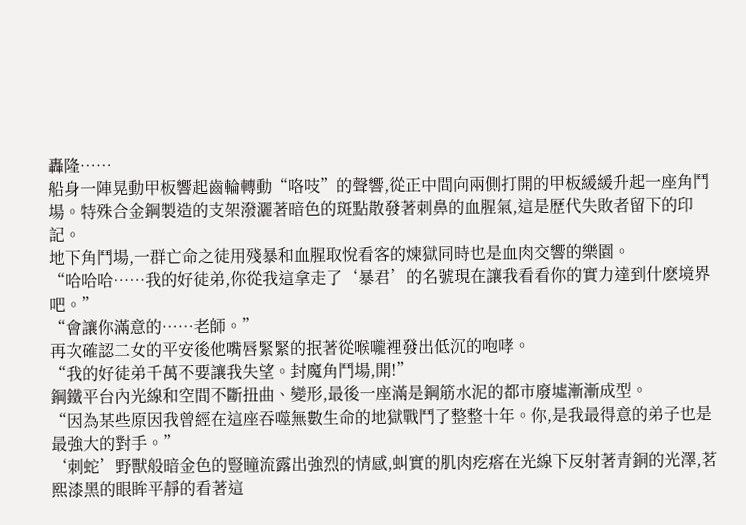轟隆……
船身一陣晃動甲板響起齒輪轉動“咯吱”的聲響,從正中間向兩側打開的甲板緩緩升起一座角鬥場。特殊合金鋼製造的支架潑灑著暗色的斑點散發著刺鼻的血腥氣,這是歷代失敗者留下的印記。
地下角鬥場,一群亡命之徒用殘暴和血腥取悅看客的煉獄同時也是血肉交響的樂園。
“哈哈哈……我的好徒弟,你從我這拿走了‘暴君’的名號現在讓我看看你的實力達到什麽境界吧。”
“會讓你滿意的……老師。”
再次確認二女的平安後他嘴唇緊緊的抿著從喉嚨裡發出低沉的咆哮。
“我的好徒弟千萬不要讓我失望。封魔角鬥場,開!”
鋼鐵平台內光線和空間不斷扭曲、變形,最後一座滿是鋼筋水泥的都市廢墟漸漸成型。
“因為某些原因我曾經在這座吞噬無數生命的地獄戰鬥了整整十年。你,是我最得意的弟子也是最強大的對手。”
‘刺蛇’野獸般暗金色的豎瞳流露出強烈的情感,虯實的肌肉疙瘩在光線下反射著青銅的光澤,茗熙漆黑的眼眸平靜的看著這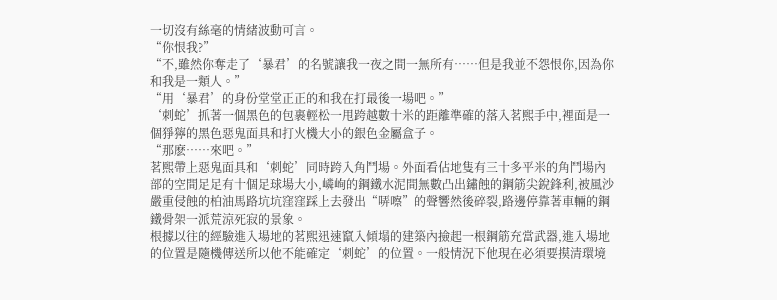一切沒有絲毫的情緒波動可言。
“你恨我?”
“不,雖然你奪走了‘暴君’的名號讓我一夜之間一無所有……但是我並不怨恨你,因為你和我是一類人。”
“用‘暴君’的身份堂堂正正的和我在打最後一場吧。”
‘刺蛇’抓著一個黑色的包裹輕松一甩跨越數十米的距離準確的落入茗熙手中,裡面是一個猙獰的黑色惡鬼面具和打火機大小的銀色金屬盒子。
“那麽……來吧。”
茗熙帶上惡鬼面具和‘刺蛇’同時跨入角鬥場。外面看佔地隻有三十多平米的角鬥場內部的空間足足有十個足球場大小,嶙峋的鋼鐵水泥間無數凸出鏽蝕的鋼筋尖銳鋒利,被風沙嚴重侵蝕的柏油馬路坑坑窪窪踩上去發出“哢嚓”的聲響然後碎裂,路邊停靠著車輛的鋼鐵骨架一派荒涼死寂的景象。
根據以往的經驗進入場地的茗熙迅速竄入傾塌的建築內撿起一根鋼筋充當武器,進入場地的位置是隨機傳送所以他不能確定‘刺蛇’的位置。一般情況下他現在必須要摸清環境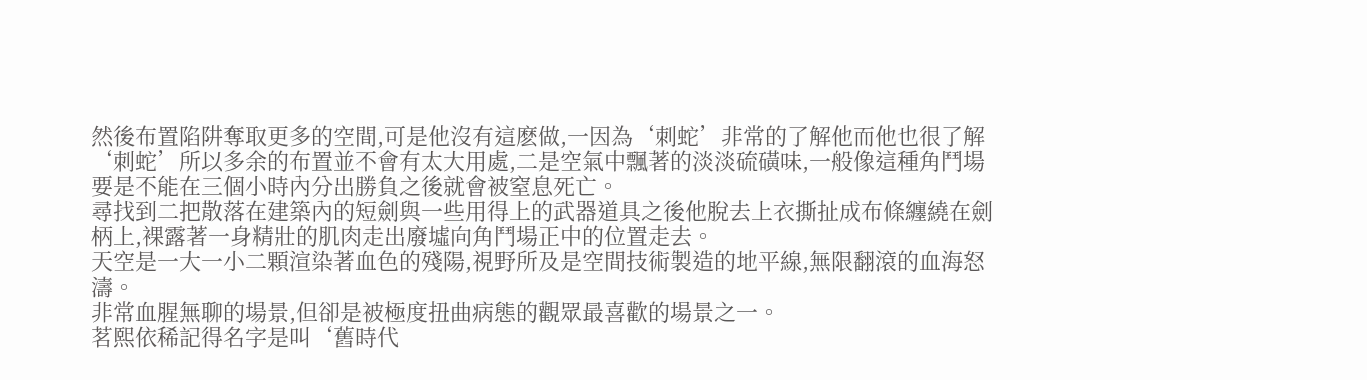然後布置陷阱奪取更多的空間,可是他沒有這麽做,一因為‘刺蛇’非常的了解他而他也很了解‘刺蛇’所以多余的布置並不會有太大用處,二是空氣中飄著的淡淡硫磺味,一般像這種角鬥場要是不能在三個小時內分出勝負之後就會被窒息死亡。
尋找到二把散落在建築內的短劍與一些用得上的武器道具之後他脫去上衣撕扯成布條纏繞在劍柄上,裸露著一身精壯的肌肉走出廢墟向角鬥場正中的位置走去。
天空是一大一小二顆渲染著血色的殘陽,視野所及是空間技術製造的地平線,無限翻滾的血海怒濤。
非常血腥無聊的場景,但卻是被極度扭曲病態的觀眾最喜歡的場景之一。
茗熙依稀記得名字是叫‘舊時代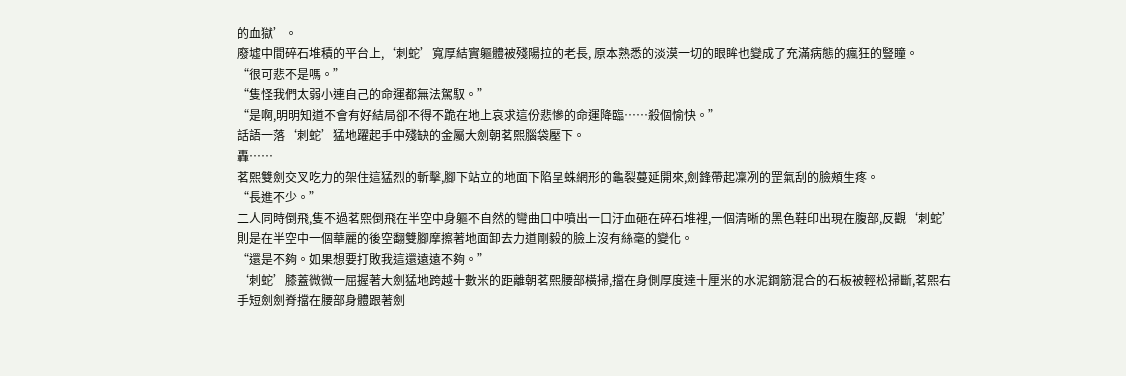的血獄’。
廢墟中間碎石堆積的平台上,‘刺蛇’寬厚結實軀體被殘陽拉的老長, 原本熟悉的淡漠一切的眼眸也變成了充滿病態的瘋狂的豎瞳。
“很可悲不是嗎。”
“隻怪我們太弱小連自己的命運都無法駕馭。”
“是啊,明明知道不會有好結局卻不得不跪在地上哀求這份悲慘的命運降臨……殺個愉快。”
話語一落‘刺蛇’猛地躍起手中殘缺的金屬大劍朝茗熙腦袋壓下。
轟……
茗熙雙劍交叉吃力的架住這猛烈的斬擊,腳下站立的地面下陷呈蛛網形的龜裂蔓延開來,劍鋒帶起凜冽的罡氣刮的臉頰生疼。
“長進不少。”
二人同時倒飛,隻不過茗熙倒飛在半空中身軀不自然的彎曲口中噴出一口汙血砸在碎石堆裡,一個清晰的黑色鞋印出現在腹部,反觀‘刺蛇’則是在半空中一個華麗的後空翻雙腳摩擦著地面卸去力道剛毅的臉上沒有絲毫的變化。
“還是不夠。如果想要打敗我這還遠遠不夠。”
‘刺蛇’膝蓋微微一屈握著大劍猛地跨越十數米的距離朝茗熙腰部橫掃,擋在身側厚度達十厘米的水泥鋼筋混合的石板被輕松掃斷,茗熙右手短劍劍脊擋在腰部身體跟著劍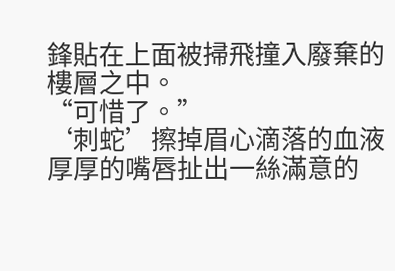鋒貼在上面被掃飛撞入廢棄的樓層之中。
“可惜了。”
‘刺蛇’擦掉眉心滴落的血液厚厚的嘴唇扯出一絲滿意的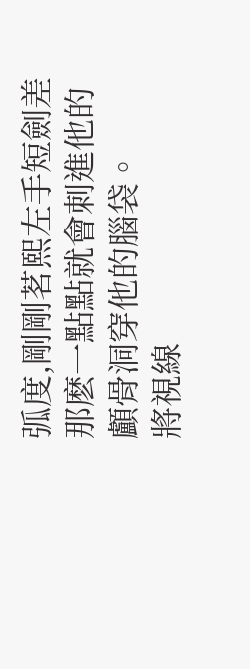弧度,剛剛茗熙左手短劍差那麽一點點就會刺進他的顱骨洞穿他的腦袋。
將視線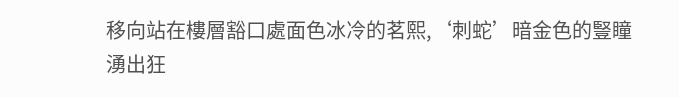移向站在樓層豁口處面色冰冷的茗熙,‘刺蛇’暗金色的豎瞳湧出狂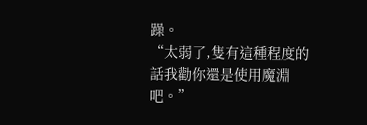躁。
“太弱了,隻有這種程度的話我勸你還是使用魔淵吧。”